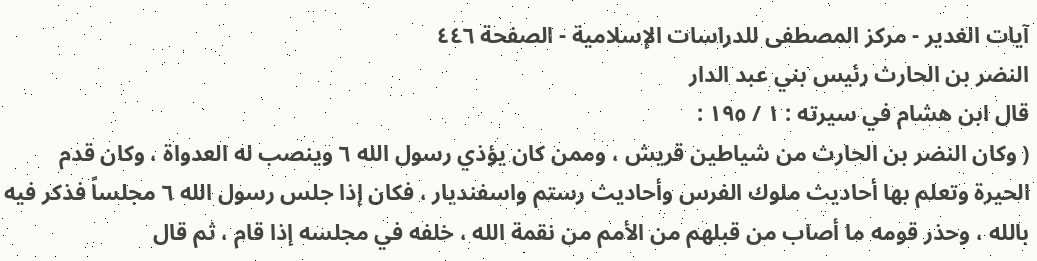آيات الغدير - مركز المصطفى للدراسات الإسلامية - الصفحة ٤٤٦
النضر بن الحارث رئيس بني عبد الدار
قال ابن هشام في سيرته : ١ / ١٩٥ :
( وكان النضر بن الحارث من شياطين قريش ، وممن كان يؤذي رسول الله ٦ وينصب له العدواة ، وكان قدم الحيرة وتعلم بها أحاديث ملوك الفرس وأحاديث رستم واسفنديار ، فكان إذا جلس رسول الله ٦ مجلساً فذكر فيه بالله ، وحذر قومه ما أصاب من قبلهم من الأمم من نقمة الله ، خلفه في مجلسه إذا قام ، ثم قال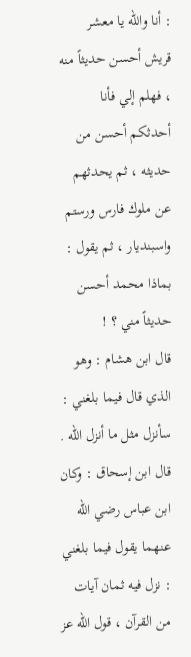: أنا والله يا معشر قريش أحسن حديثاً منه ، فهلم إلي فأنا أحدثكم أحسن من حديثه ، ثم يحدثهم عن ملوك فارس ورستم واسبنديار ، ثم يقول : بماذا محمد أحسن حديثاً مني ؟ !
قال ابن هشام : وهو الذي قال فيما بلغني : سأنزل مثل ما أنزل الله .
قال ابن إسحاق : وكان ابن عباس رضي الله عنهما يقول فيما بلغني : نزل فيه ثمان آيات من القرآن ، قول الله عز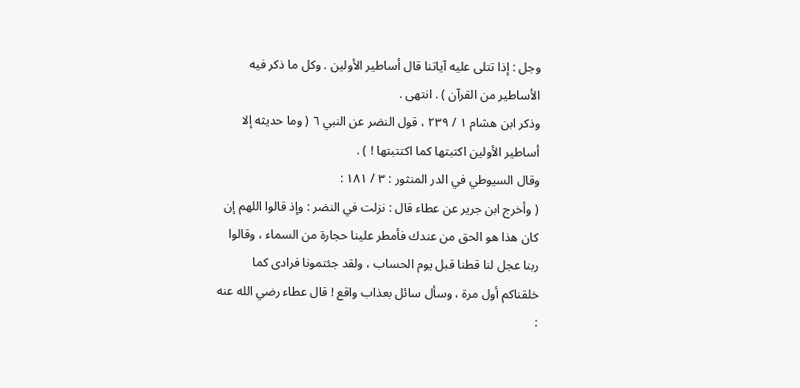وجل : إذا تتلى عليه آياتنا قال أساطير الأولين . وكل ما ذكر فيه الأساطير من القرآن ) . انتهى .
وذكر ابن هشام ١ / ٢٣٩ ، قول النضر عن النبي ٦ ( وما حديثه إلا أساطير الأولين اكتبتها كما اكتتبتها ! ) .
وقال السيوطي في الدر المنثور : ٣ / ١٨١ :
( وأخرج ابن جرير عن عطاء قال : نزلت في النضر : وإذ قالوا اللهم إن كان هذا هو الحق من عندك فأمطر علينا حجارة من السماء ، وقالوا ربنا عجل لنا قطنا قبل يوم الحساب ، ولقد جئتمونا فرادى كما خلقناكم أول مرة ، وسأل سائل بعذاب واقع ! قال عطاء رضي الله عنه :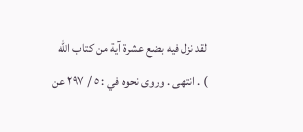لقد نزل فيه بضع عشرة آية من كتاب الله ) . انتهى . وروى نحوه في : ٥ / ٢٩٧ عن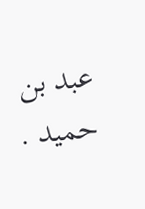عبد بن حميد .